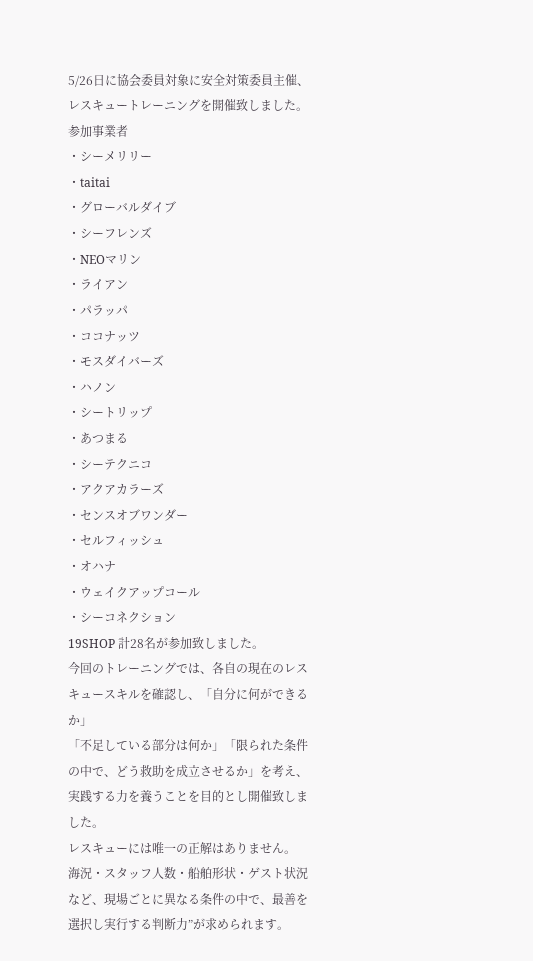5/26日に協会委員対象に安全対策委員主催、レスキュートレーニングを開催致しました。
参加事業者
・シーメリリー
・taitai
・グローバルダイブ
・シーフレンズ
・NEOマリン
・ライアン
・パラッパ
・ココナッツ
・モスダイバーズ
・ハノン
・シートリップ
・あつまる
・シーテクニコ
・アクアカラーズ
・センスオブワンダー
・セルフィッシュ
・オハナ
・ウェイクアップコール
・シーコネクション
19SHOP 計28名が参加致しました。
今回のトレーニングでは、各自の現在のレスキュースキルを確認し、「自分に何ができるか」
「不足している部分は何か」「限られた条件の中で、どう救助を成立させるか」を考え、実践する力を養うことを目的とし開催致しました。
レスキューには唯一の正解はありません。
海況・スタッフ人数・船舶形状・ゲスト状況など、現場ごとに異なる条件の中で、最善を選択し実行する判断力”が求められます。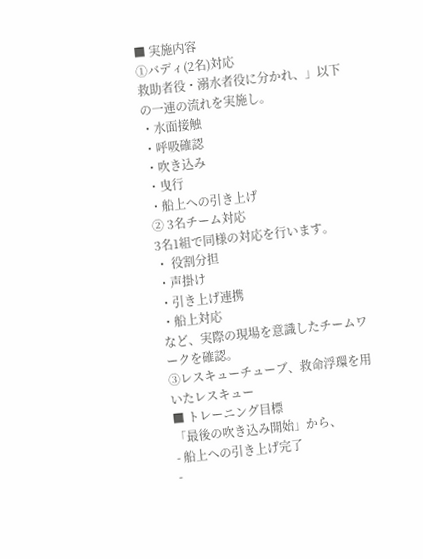■ 実施内容
①バディ(2名)対応
救助者役・溺水者役に分かれ、」以下の一連の流れを実施し。
・水面接触
・呼吸確認
・吹き込み
・曳行
・船上への引き上げ
② 3名チーム対応
3名1組で同様の対応を行います。
・ 役割分担
・声掛け
・引き上げ連携
・船上対応
など、実際の現場を意識したチームワークを確認。
③レスキューチューブ、救命浮環を用いたレスキュー
■ トレーニング目標
「最後の吹き込み開始」から、
- 船上への引き上げ完了
-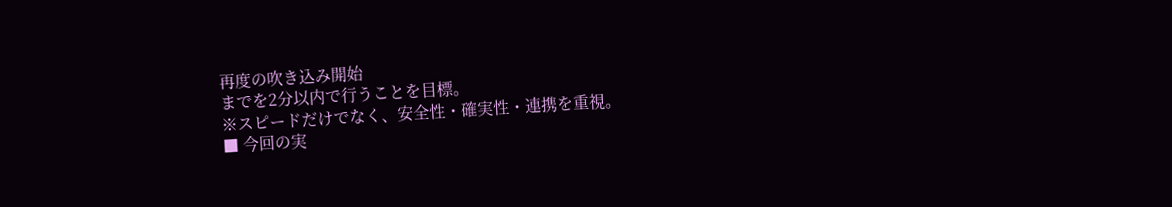再度の吹き込み開始
までを2分以内で行うことを目標。
※スピードだけでなく、安全性・確実性・連携を重視。
■ 今回の実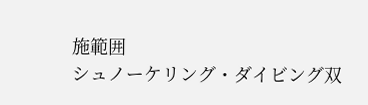施範囲
シュノーケリング・ダイビング双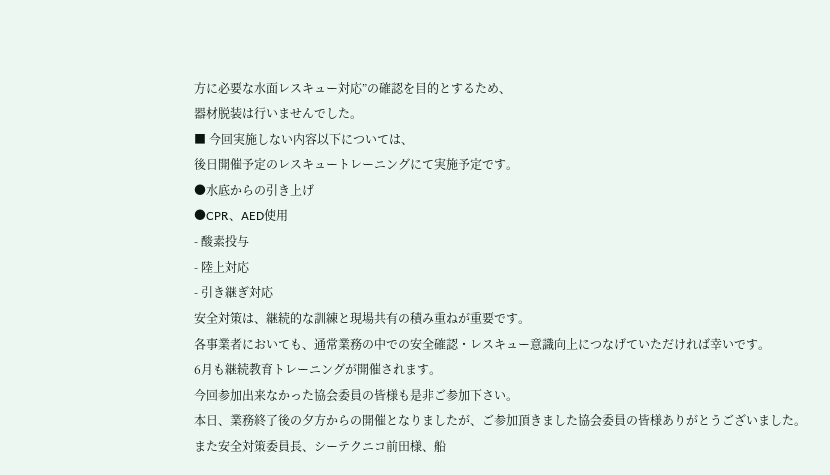方に必要な水面レスキュー対応”の確認を目的とするため、
器材脱装は行いませんでした。
■ 今回実施しない内容以下については、
後日開催予定のレスキュートレーニングにて実施予定です。
●水底からの引き上げ
●CPR、AED使用
- 酸素投与
- 陸上対応
- 引き継ぎ対応
安全対策は、継続的な訓練と現場共有の積み重ねが重要です。
各事業者においても、通常業務の中での安全確認・レスキュー意識向上につなげていただければ幸いです。
6月も継続教育トレーニングが開催されます。
今回参加出来なかった協会委員の皆様も是非ご参加下さい。
本日、業務終了後の夕方からの開催となりましたが、ご参加頂きました協会委員の皆様ありがとうございました。
また安全対策委員長、シーテクニコ前田様、船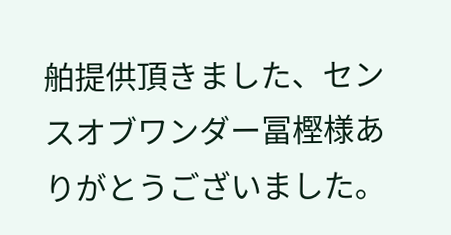舶提供頂きました、センスオブワンダー冨樫様ありがとうございました。